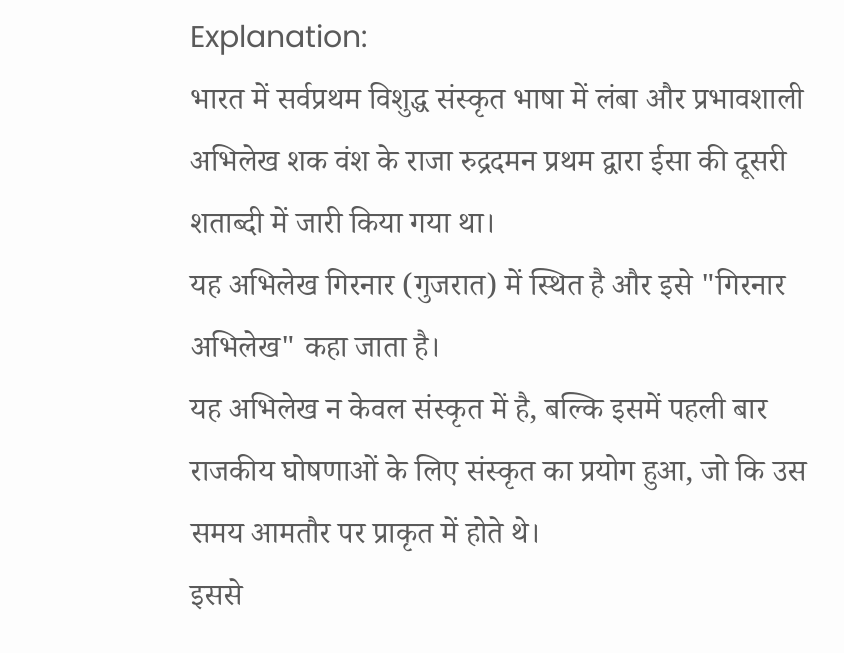Explanation:
भारत में सर्वप्रथम विशुद्ध संस्कृत भाषा में लंबा और प्रभावशाली अभिलेख शक वंश के राजा रुद्रदमन प्रथम द्वारा ईसा की दूसरी शताब्दी में जारी किया गया था।
यह अभिलेख गिरनार (गुजरात) में स्थित है और इसे "गिरनार अभिलेख" कहा जाता है।
यह अभिलेख न केवल संस्कृत में है, बल्कि इसमें पहली बार राजकीय घोषणाओं के लिए संस्कृत का प्रयोग हुआ, जो कि उस समय आमतौर पर प्राकृत में होते थे।
इससे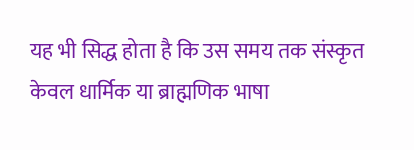यह भी सिद्ध होता है कि उस समय तक संस्कृत केवल धार्मिक या ब्राह्मणिक भाषा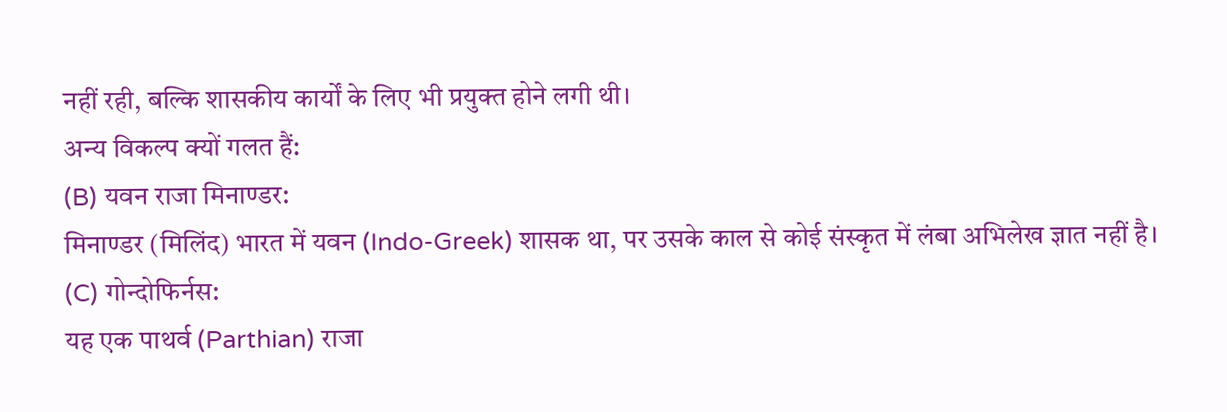नहीं रही, बल्कि शासकीय कार्यों के लिए भी प्रयुक्त होने लगी थी।
अन्य विकल्प क्यों गलत हैं:
(B) यवन राजा मिनाण्डर:
मिनाण्डर (मिलिंद) भारत में यवन (Indo-Greek) शासक था, पर उसके काल से कोई संस्कृत में लंबा अभिलेख ज्ञात नहीं है।
(C) गोन्दोफिर्नस:
यह एक पाथर्व (Parthian) राजा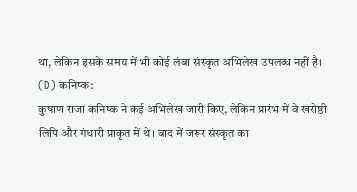था, लेकिन इसके समय में भी कोई लंबा संस्कृत अभिलेख उपलब्ध नहीं है।
(D) कनिष्क:
कुषाण राजा कनिष्क ने कई अभिलेख जारी किए, लेकिन प्रारंभ में वे खरोष्ठी लिपि और गंधारी प्राकृत में थे। बाद में जरूर संस्कृत का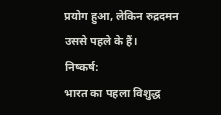प्रयोग हुआ, लेकिन रुद्रदमन उससे पहले के हैं।
निष्कर्ष:
भारत का पहला विशुद्ध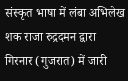संस्कृत भाषा में लंबा अभिलेख शक राजा रुद्रदमन द्वारा गिरनार (गुजरात) में जारी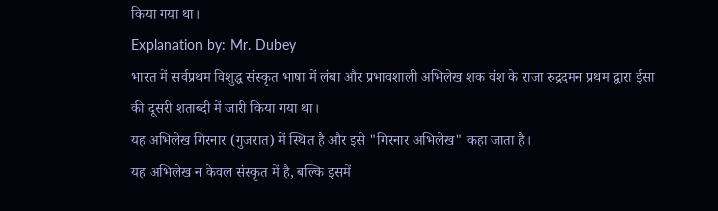किया गया था।
Explanation by: Mr. Dubey
भारत में सर्वप्रथम विशुद्ध संस्कृत भाषा में लंबा और प्रभावशाली अभिलेख शक वंश के राजा रुद्रदमन प्रथम द्वारा ईसा की दूसरी शताब्दी में जारी किया गया था।
यह अभिलेख गिरनार (गुजरात) में स्थित है और इसे "गिरनार अभिलेख" कहा जाता है।
यह अभिलेख न केवल संस्कृत में है, बल्कि इसमें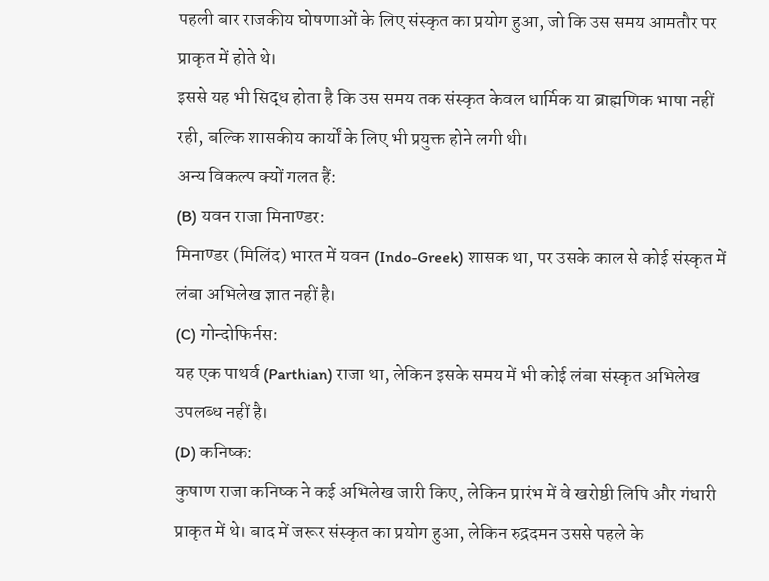पहली बार राजकीय घोषणाओं के लिए संस्कृत का प्रयोग हुआ, जो कि उस समय आमतौर पर प्राकृत में होते थे।
इससे यह भी सिद्ध होता है कि उस समय तक संस्कृत केवल धार्मिक या ब्राह्मणिक भाषा नहीं रही, बल्कि शासकीय कार्यों के लिए भी प्रयुक्त होने लगी थी।
अन्य विकल्प क्यों गलत हैं:
(B) यवन राजा मिनाण्डर:
मिनाण्डर (मिलिंद) भारत में यवन (Indo-Greek) शासक था, पर उसके काल से कोई संस्कृत में लंबा अभिलेख ज्ञात नहीं है।
(C) गोन्दोफिर्नस:
यह एक पाथर्व (Parthian) राजा था, लेकिन इसके समय में भी कोई लंबा संस्कृत अभिलेख उपलब्ध नहीं है।
(D) कनिष्क:
कुषाण राजा कनिष्क ने कई अभिलेख जारी किए, लेकिन प्रारंभ में वे खरोष्ठी लिपि और गंधारी प्राकृत में थे। बाद में जरूर संस्कृत का प्रयोग हुआ, लेकिन रुद्रदमन उससे पहले के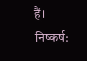हैं।
निष्कर्ष: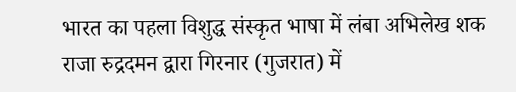भारत का पहला विशुद्ध संस्कृत भाषा में लंबा अभिलेख शक राजा रुद्रदमन द्वारा गिरनार (गुजरात) में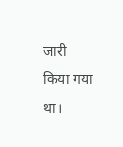जारी किया गया था।